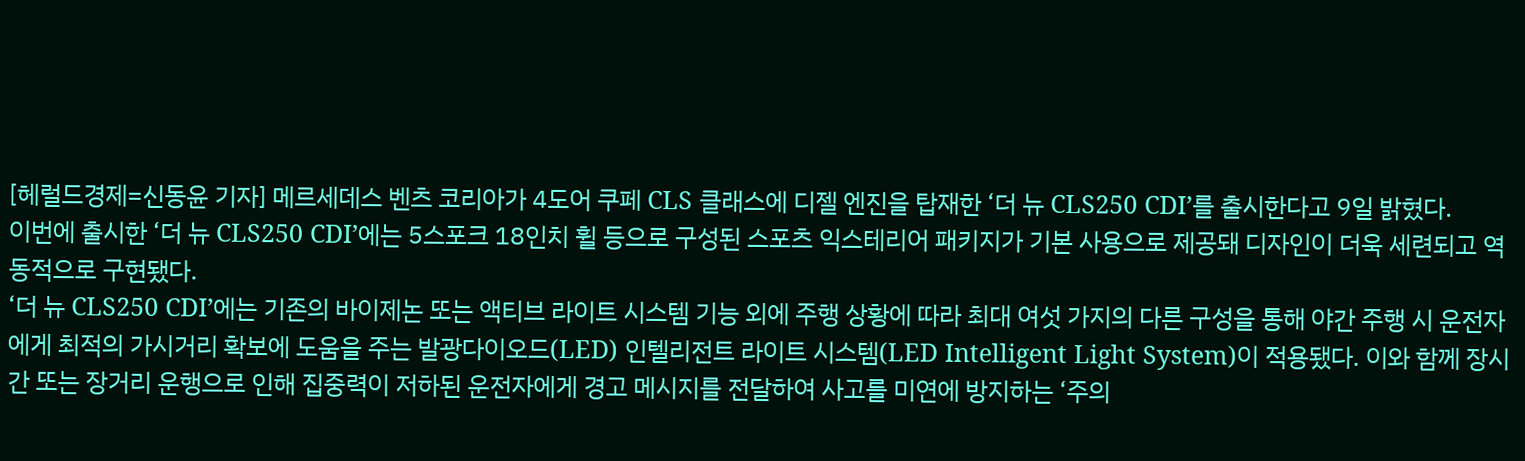[헤럴드경제=신동윤 기자] 메르세데스 벤츠 코리아가 4도어 쿠페 CLS 클래스에 디젤 엔진을 탑재한 ‘더 뉴 CLS250 CDI’를 출시한다고 9일 밝혔다.
이번에 출시한 ‘더 뉴 CLS250 CDI’에는 5스포크 18인치 휠 등으로 구성된 스포츠 익스테리어 패키지가 기본 사용으로 제공돼 디자인이 더욱 세련되고 역동적으로 구현됐다.
‘더 뉴 CLS250 CDI’에는 기존의 바이제논 또는 액티브 라이트 시스템 기능 외에 주행 상황에 따라 최대 여섯 가지의 다른 구성을 통해 야간 주행 시 운전자에게 최적의 가시거리 확보에 도움을 주는 발광다이오드(LED) 인텔리전트 라이트 시스템(LED Intelligent Light System)이 적용됐다. 이와 함께 장시간 또는 장거리 운행으로 인해 집중력이 저하된 운전자에게 경고 메시지를 전달하여 사고를 미연에 방지하는 ‘주의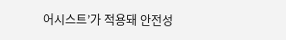어시스트’가 적용돼 안전성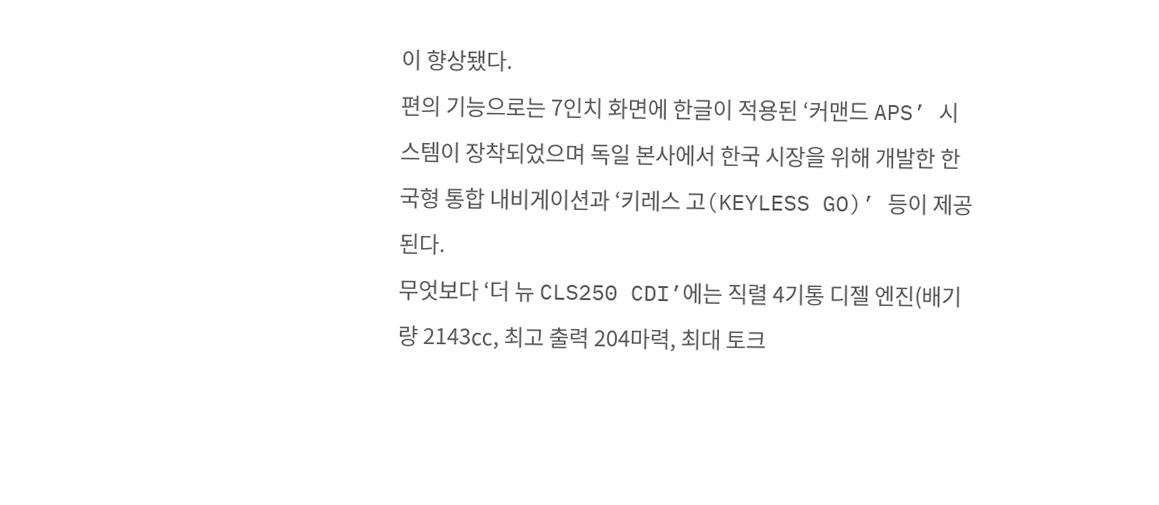이 향상됐다.
편의 기능으로는 7인치 화면에 한글이 적용된 ‘커맨드 APS’ 시스템이 장착되었으며 독일 본사에서 한국 시장을 위해 개발한 한국형 통합 내비게이션과 ‘키레스 고(KEYLESS GO)’ 등이 제공된다.
무엇보다 ‘더 뉴 CLS250 CDI’에는 직렬 4기통 디젤 엔진(배기량 2143㏄, 최고 출력 204마력, 최대 토크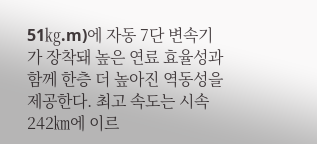51㎏.m)에 자동 7단 변속기가 장착돼 높은 연료 효율성과 함께 한층 더 높아진 역동성을 제공한다. 최고 속도는 시속 242㎞에 이르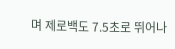며 제로백도 7.5초로 뛰어나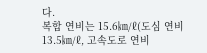다.
복합 연비는 15.6㎞/ℓ(도심 연비 13.5㎞/ℓ, 고속도로 연비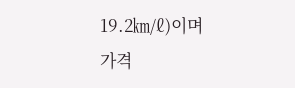19.2㎞/ℓ)이며 가격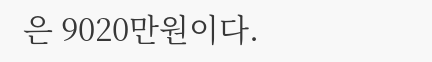은 9020만원이다.